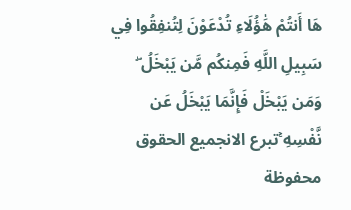هَا أَنتُمْ هَٰؤُلَاءِ تُدْعَوْنَ لِتُنفِقُوا فِي سَبِيلِ اللَّهِ فَمِنكُم مَّن يَبْخَلُ ۖ وَمَن يَبْخَلْ فَإِنَّمَا يَبْخَلُ عَن نَّفْسِهِ ۚتبرع الانجميع الحقوق محفوظة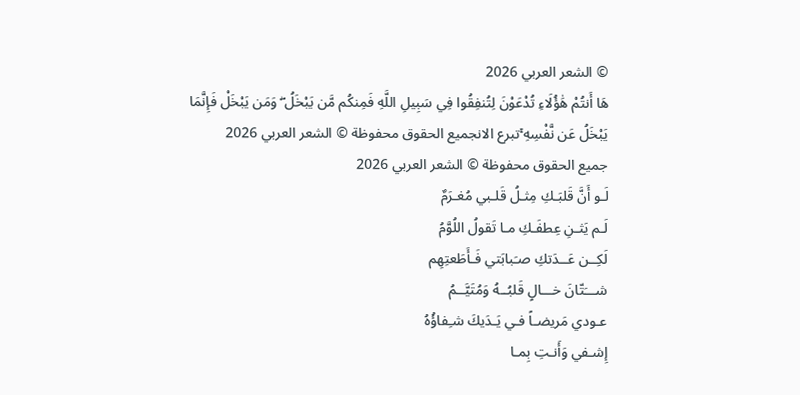© الشعر العربي 2026
هَا أَنتُمْ هَٰؤُلَاءِ تُدْعَوْنَ لِتُنفِقُوا فِي سَبِيلِ اللَّهِ فَمِنكُم مَّن يَبْخَلُ ۖ وَمَن يَبْخَلْ فَإِنَّمَا يَبْخَلُ عَن نَّفْسِهِ ۚتبرع الانجميع الحقوق محفوظة © الشعر العربي 2026
جميع الحقوق محفوظة © الشعر العربي 2026
لَـو أَنَّ قَلبَـكِ مِثـلُ قَلـبي مُغـرَمٌ
لَـم يَثـنِ عِطفَـكِ مـا تَقولُ اللُوَّمُ
لَكِــن عَــدَتكِ صـَبابَتي فَـأَطَعتِهِم
شـــَتّانَ خـــالٍ قَلبُــهُ وَمُتَيَّــمُ
عـودي مَريضـاً فـي يَـدَيكَ شـِفاؤُهُ
إِشـفي وَأَنـتِ بِمـا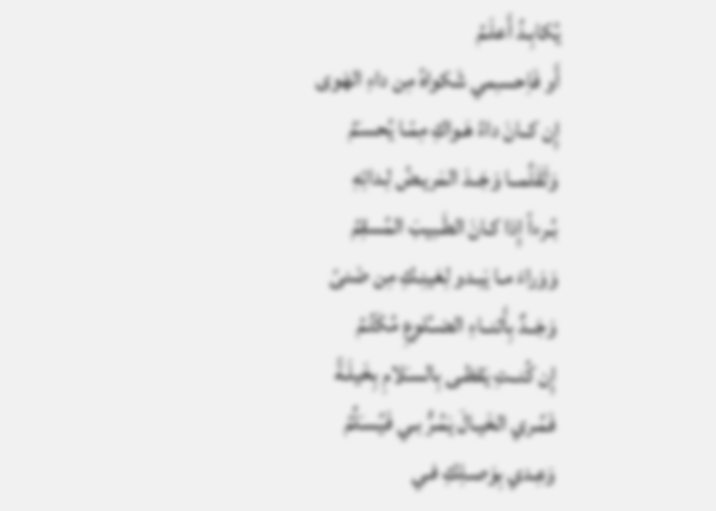يُكابِـدُ أَعلَـمُ
أَو فَاِحسـِمي شَكواهُ مِن داءِ الهَوى
إِن كــانَ داءُ هَـواكِ مِمّـا يُحسـَمُ
وَلَقَلَّمــا وَجَــدَ المَريـضُ لِـدائِهِ
بُـرءاً إِذا كـانَ الطَـبيبَ المُسقِمُ
وَوَراءَ مـا يَبـدو لِعَينِـكِ مِن ضَنىً
وَجَــدٌ بِأَثنــاءِ الضــُلوعِ مُكَتَّـمُ
إِن كُنــتِ يَقظـى بِالسـَلامِ بِخَيلَـةً
فَمُـري الخَيـالَ يَمُـرُّ بـي فَيُسـَلِّمُ
وَعِـدي بِوَصـلِكِ فـي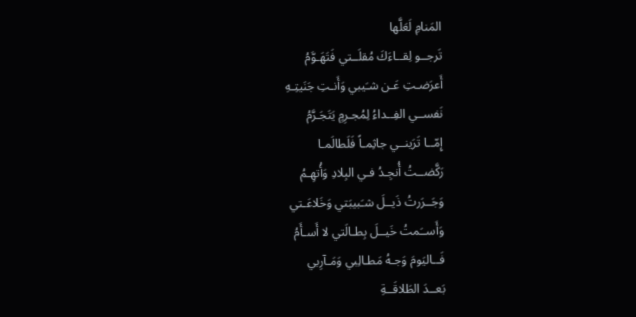المَنامِ لَعَلَّها
تَرجــو لِقــاءَكَ مُقلَــتي فَتَهَـوَّمُ
أَعرَضـتِ عَـن شـَيبي وَأَنـتِ جَنَيتِـهِ
نَفســي الفِــداءُ لِمُجـرِمٍ يَتَجَـرَّمُ
إِمّــا تَرَينــي جاثِمـاً فَلَطالَمـا
رَكَّضــتُ أُنجِـدُ فـي البِلادِ وَأُتهِـمُ
وَجَــرَرتُ ذَيــلَ شـَبيبَتي وَخَلاعَـتي
وَأَســَمتُ خَيــلَ بِطـالَتي لا أَسـأَمُ
فَــاليَومَ وَجـهُ مَطـالِبي وَمَـآرِبي
بَعــدَ الطَلاقَــةِ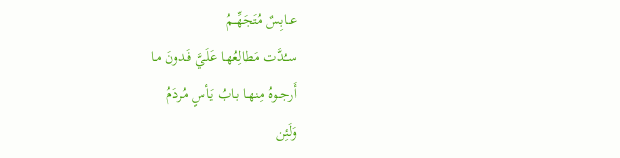عــابِسٌ مُتَجَهِّــمُ
ســُدَّت مَطالِعُهـا عَلَـيَّ فَـدونَ مـا
أَرجــوهُ مِنهـا بـابُ يَـأسٍ مُـردَمُ
وَلَئِن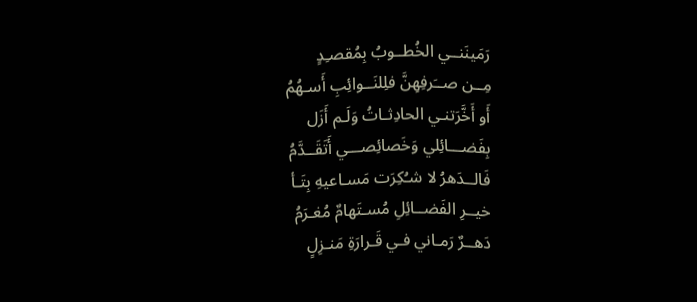رَمَينَنــي الخُطــوبُ بِمُقصـِدٍ
مِــن صــَرفِهِنَّ فلِلنَــوائِبِ أَسـهُمُ
أَو أَخَّرَتنـي الحادِثـاتُ وَلَـم أَزَل
بِفَضـــائِلي وَخَصائِصـــي أَتَقَــدَّمُ
فَالــدَهرُ لا شـُكِرَت مَسـاعيهِ بِتَـأ
خيــرِ الفَضــائِلِ مُسـتَهامٌ مُغـرَمُ
دَهــرٌ رَمـاني فـي قَـرارَةِ مَنـزِلٍ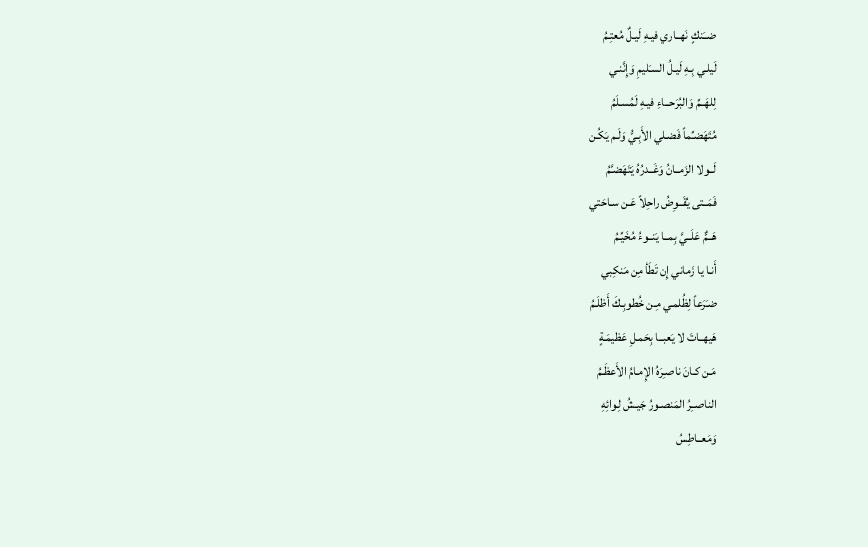ضــَنكٍ نَهــاري فيـهِ لَيـلٌ مُعتِـمُ
لَيلـي بِـهِ لَيـلُ السـَليمِ وَإِنَّنـي
لِلهَــمِّ وَالبُرَحــاءِ فيـهِ لَمُسـلَمُ
مُتَهَضـِّماً فَضـلي الأَبِـيُّ وَلَـم يَكُـن
لَــولا الزَمــانُ وَغَــدرُهُ يَتَهَضـَّمُ
فَمَــتى يُقَــوِضُ راحِلاً عَـن سـاحَتي
هَــمٌّ عَلَــيَّ بِمــا يَنــوءُ مُخَيِّـمُ
أَنـا يا زَماني إِن تَطَأ مِن مَنكِبي
ضـَرَعاً لِظُلمـي مِـن خُطوبِـكَ أَظلَـمُ
هَيهــاتَ لا يَعبــا بِحَمـلِ عَظيمَـةٍ
مَـن كـانَ ناصـِرَهُ الإِمـامُ الأَعظَـمُ
الناصــِرُ المَنصـورُ جَيـشُ لِـوائِهِ
وَمَعــاطِسُ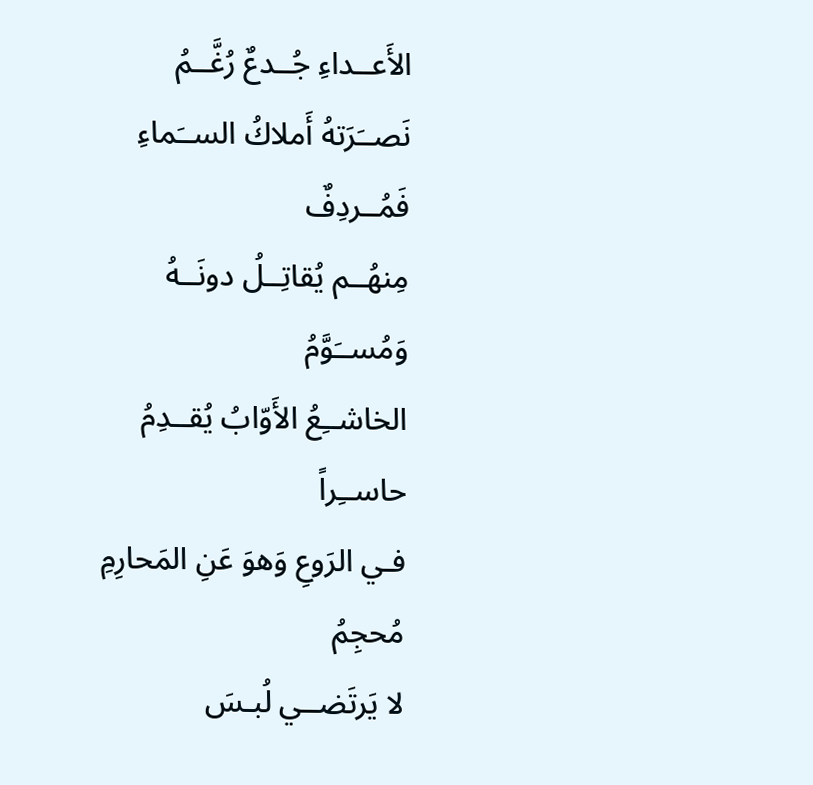الأَعــداءِ جُــدعٌ رُغَّــمُ
نَصــَرَتهُ أَملاكُ الســَماءِ فَمُــردِفٌ
مِنهُــم يُقاتِــلُ دونَــهُ وَمُســَوَّمُ
الخاشــِعُ الأَوّابُ يُقــدِمُ حاســِراً
فـي الرَوعِ وَهوَ عَنِ المَحارِمِ مُحجِمُ
لا يَرتَضــي لُبـسَ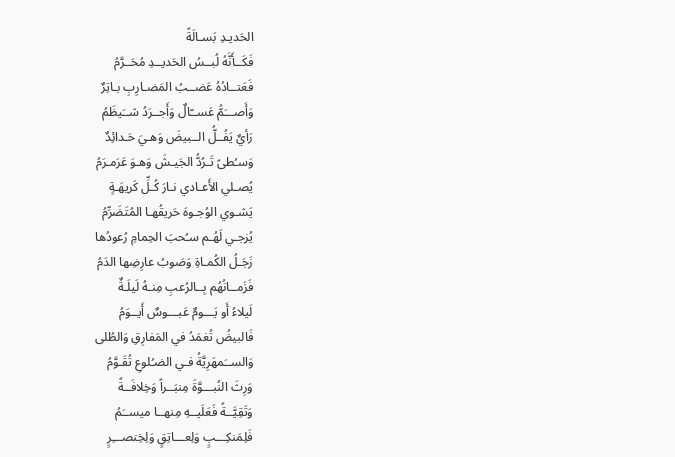الحَديـدِ بَسـالَةً
فَكَــأَنَّهُ لُبــسُ الحَديــدِ مُحَــرَّمُ
فَعَتــادُهُ عَضــبُ المَضـارِبِ بـاتِرٌ
وَأَصـــَمُّ عَســّالٌ وَأَجــرَدُ شــَيظَمُ
رَأيٌ يَفُــلُّ الــبيضَ وَهـيَ حَـدائِدٌ
وَسـُطىً تَـرُدُّ الجَيـشَ وَهـوَ عَرَمـرَمُ
يُصـلي الأَعـادي نـارَ كُـلِّ كَريهَـةٍ
يَشـوي الوُجـوهَ حَريقُهـا المُتَضَرِّمُ
يُزجـي لَهُـم سـُحبَ الحِمامِ رُعودُها
زَجَـلُ الكُمـاةِ وَصَوبُ عارِضِها الدَمُ
فَزَمــانُهُم بِــالرُعبِ مِنـهُ لَيلَـةٌ
لَيلاءُ أَو يَـــومٌ عَبـــوسٌ أَيــوَمُ
فَالبيضُ تُغمَدُ في المَفارِقِ وَالطُلى
وَالســَمهَرِيَّةُ فـي الضـُلوعِ تُقَـوَّمُ
وَرِثَ النُبـــوَّةَ مِنبَــراً وَخِلافَــةً
وَتَقِيَّــةً فَعَلَيــهِ مِنهــا ميســَمُ
فَلِمَنكِـــبٍ وَلِعـــاتِقٍ وَلِخِنصـــِرٍ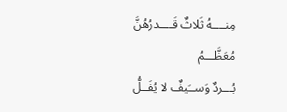مِنــــهُ ثَلاثٌ قَــــدرُهُنَّ مُعَظَّـــمُ
بُـــردٌ وَســَيفٌ لا يُفَــلُّ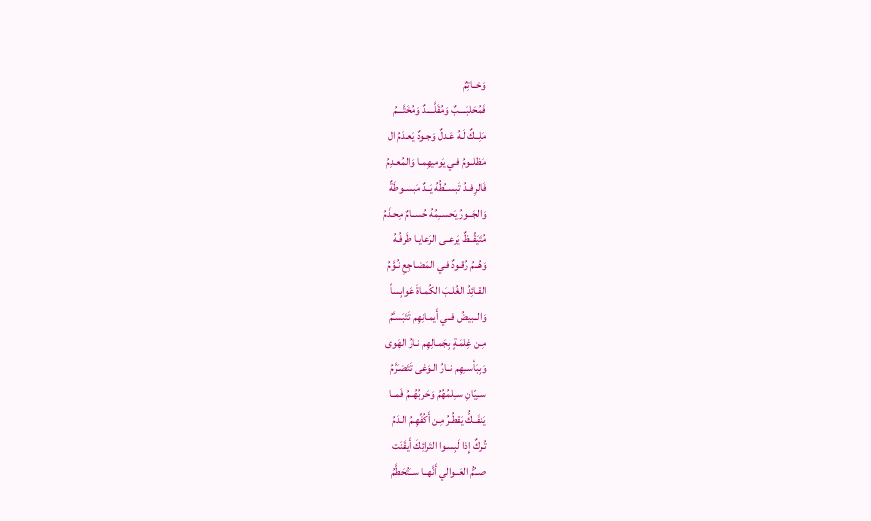وَخــاتِمٌ
فَمُحَلبَــــبٌ وَمُقَلَّــــدٌ وَمُخَتَّـــمُ
مَلِــكٌ لَـهُ عَـدلٌ وَجـودٌ يَعـدَمُ ال
مَظلــومُ فـي يَوميهِمـا وَالمُعـدِمُ
فَالرِفــدُ تَبســُطُهُ يَــدٌ مَبسـوطَةٌ
وَالجَــورُ يَحســِمُهُ حُســامٌ مِحـذَمُ
مُتَيَقِّــظٌ يَرعــى الرَعايـا طَرفُـهُ
وَهُــمُ رُقـودٌ فـي المَضـاجِعِ نُـوَّمُ
القـائِدُ الغُلـبَ الكُمـاةَ عَوابِساً
وَالــبيضُ فــي أَيمـانِهِم تَتَبَسـَّمُ
مِـن غِلمَـةٍ بِجَمـالِهِم نـارُ الهَوى
وَبِبَأســِهِم نــارُ الـوَغى تَتَضـَرَّمُ
ســِيّانِ ســِلمُهُمُ وَحَربُهُــمُ فَمــا
يَنفَــكُّ يَقطُـرُ مِـن أَكُفِّهِـمُ الـدَمُ
تُـركٌ إِذا لَبِسـوا التَرائِكَ أَيقَنَت
صــُمُّ العَــوالي أَنَّهــا ســَتُحَطَّمُ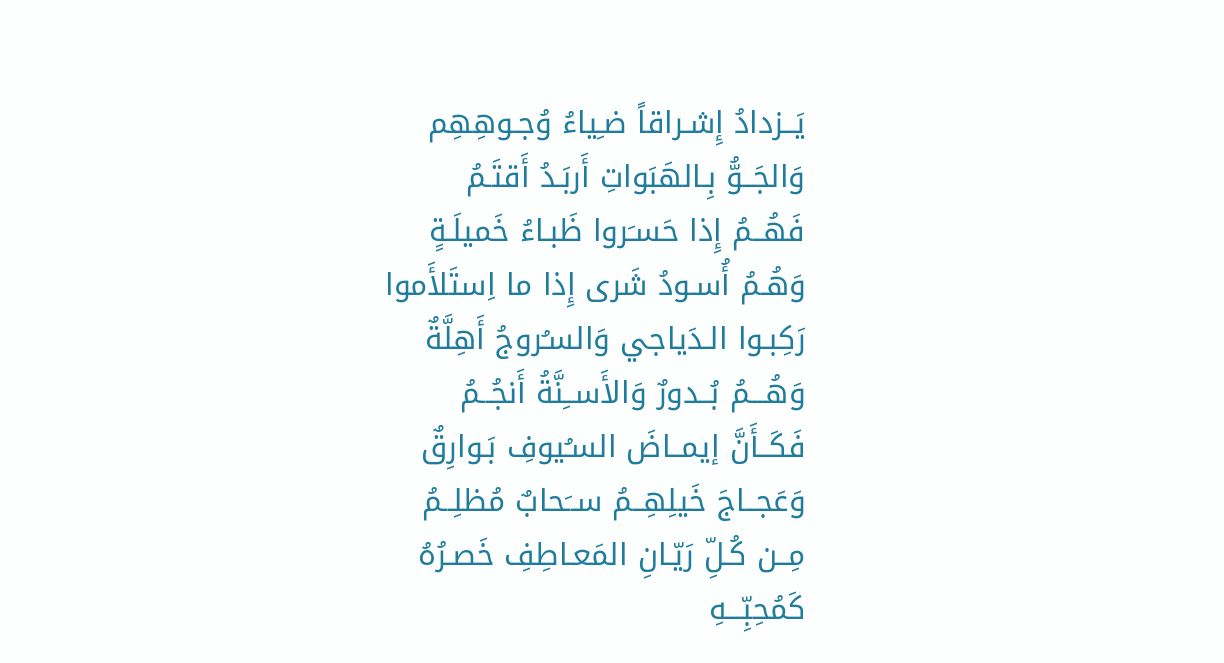يَــزدادُ إِشـراقاً ضـِياءُ وُجـوهِهِم
وَالجَــوُّ بِـالهَبَواتِ أَربَـدُ أَقتَـمُ
فَهُــمُ إِذا حَسـَروا ظَبـاءُ خَميلَـةٍ
وَهُـمُ أُسـودُ شَرى إِذا ما اِستَلأَموا
رَكِبـوا الـدَياجي وَالسـُروجُ أَهِلَّةٌ
وَهُـــمُ بُــدورٌ وَالأَســِنَّةُ أَنجُــمُ
فَكَــأَنَّ إيمــاضَ السـُيوفِ بَـوارِقٌ
وَعَجــاجَ خَيلِهِــمُ ســَحابٌ مُظلِــمُ
مِــن كُـلِّ رَيّـانِ المَعـاطِفِ خَصـرُهُ
كَمُحِبِّـــهِ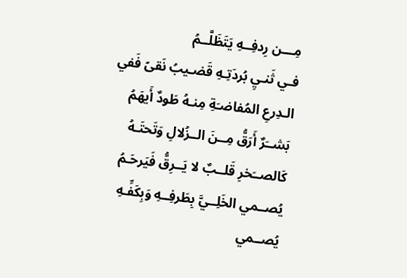مِـــن رِدفِــهِ يَتَظَلَّــمُ
فـي ثَنـيِ بُردَتِـهِ قَضـيبُ نَقىً فَفي
الـدِرعِ المُفاضـَةِ مِنـهُ طَودٌ أَيهَمُ
بَشــَرٌ أَرَقُّ مِــنَ الــزُلالِ وَتَحتَـهُ
كَالصــَخرِ قَلــبٌ لا يَــرِقُّ فَيَرحَـمُ
يُصــمي الخَلِــيَّ بِطَرفِــهِ وَبِكَفِّـهِ
يُصــمي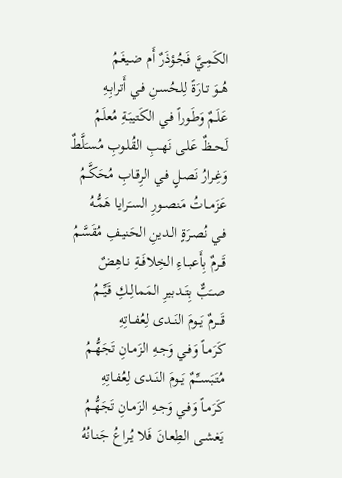الكَمِـيَّ فَجُـؤذَرٌ أَم ضـيغَمُ
هُــوَ تـارَةً لِلحُسـنِ فـي أَترابِـهِ
عَلَـمٌ وَطَـوراً فـي الكَتيبَـةِ مُعلَمُ
لَحــظٌ عَلـى نَهـبِ القُلـوبِ مُسـَلَّطٌ
وَغِـرارُ نَصـلٍ فـي الرِقـابِ مُحَكَّـمُ
عَزَمــاتُ مَنصــورِ السـَرايا هَمُّـهُ
فـي نُصـرَةٍ الـدينِ الحَنيـفِ مُقَسَّمُ
قَــرمٌ بِأَعبــاءِ الخِلافَــةِ نـاهِضٌ
صــَبٌّ بِتَــدبيرِ المَمالِــكِ قَيِّــمُ
قَـــرمٌ يَــومَ النَــدى لِعُفــاتِهِ
كَرَمـاً وَفـي وَجـهِ الزَمـانِ تَجَهُّـمُ
مُتَبَســِّمٌ يَــومَ النَــدى لِعُفـاتِهِ
كَرَمـاً وَفـي وَجـهِ الزَمـانِ تَجَهُّـمُ
يَغشـى الطِعـانَ فَلا يُـراعُ جَنـانُهُ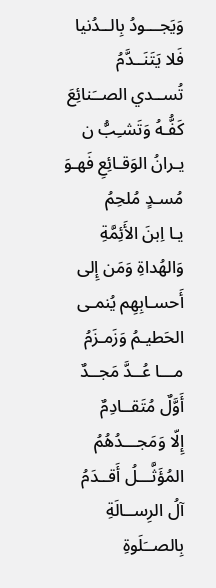وَيَجـــودُ بِالــدُنيا فَلا يَتَنَــدَّمُ
تُســدي الصــَنائِعَ كَفُّـهُ وَتَشـِبُّ ن
يـرانُ الوَقـائِعِ فَهـوَ مُسـدٍ مُلحِمُ
يـا اِبنَ الأَئِمَّةِ وَالهُداةِ وَمَن إِلى
أَحسـابِهِم يُنمـى الحَطيـمُ وَزَمـزَمُ
مـــا عُــدَّ مَجــدٌ أَوَّلٌ مُتَقــادِمٌ
إِلّا وَمَجـــدُهُمُ المُؤَثَّـــلُ أَقــدَمُ
آلُ الرِســالَةِ بِالصــَلَوةِ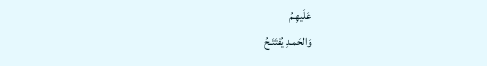عَلَيهِـمُ
وَالحَمـدِ يُفتَتَـحُ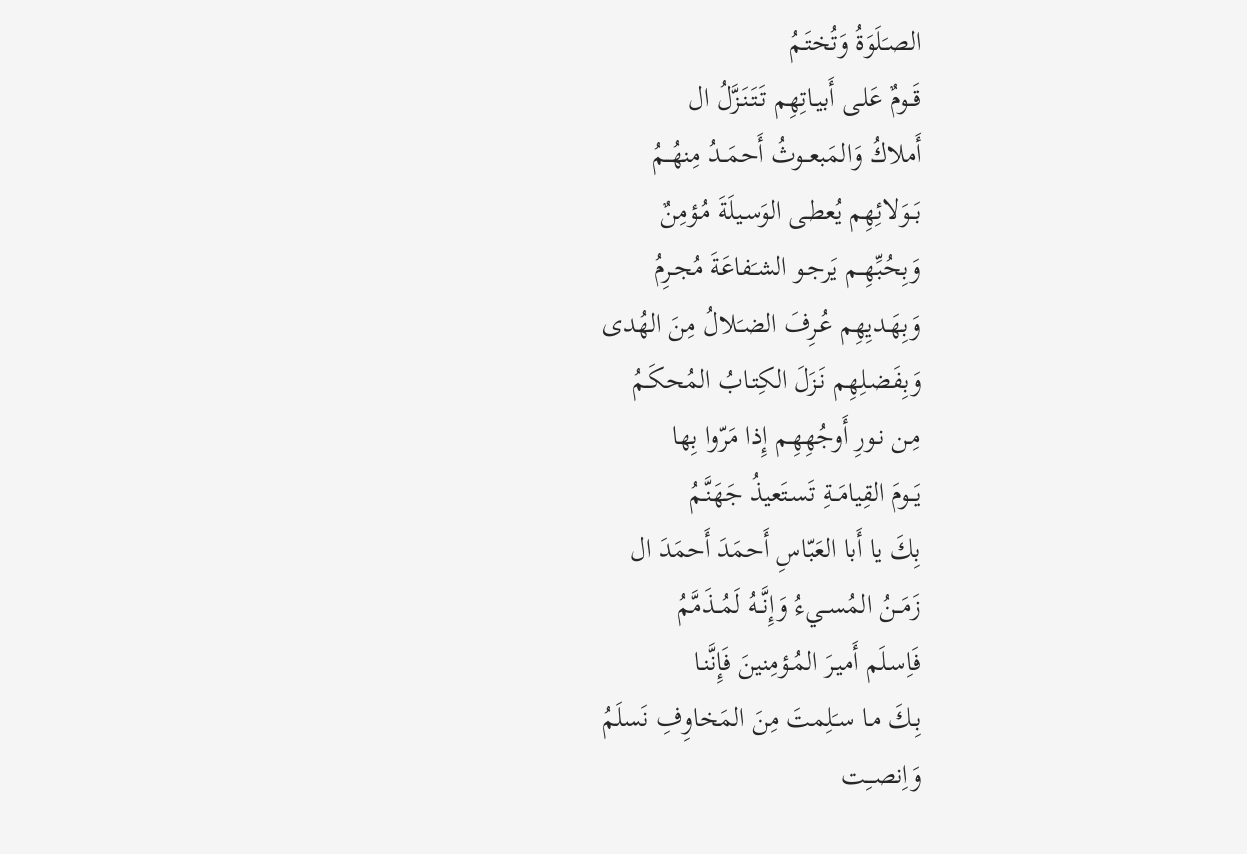الصـَلَوَةُ وَتُختَـمُ
قَــومٌ عَلـى أَبيـاتِهِم تَتَنَـزَّلُ ال
أَملاكُ وَالمَبعــوثُ أَحمَــدُ مِنهُــمُ
بَــوَلائِهِم يُعطـى الوَسـيلَةَ مُـؤمِنٌ
وَبِحُبِّهِــم يَرجـو الشـَفاعَةَ مُجـرِمُ
وَبِهَـديِهِم عُـرِفَ الضـَلالُ مِنَ الهُدى
وَبِفَضـلِهِم نَـزَلَ الكِتـابُ المُحكَـمُ
مِـن نـورِ أَوجُهِهِـم إِذا مَرّوا بِها
يَــومَ القِيامَــةِ تَسـتَعيذُ جَهَنَّـمُ
بِكَ يا أَبا العَبّاسِ أَحمَدَ أَحمَدَ ال
زَمَــنُ المُســيءُ وَإِنَّــهُ لَمُــذَمَّمُ
فَاِسـلَم أَميـرَ المُـؤمِنينَ فَإِنَّنـا
بِـكَ مـا سـَلِمتَ مِنَ المَخاوِفِ نَسلَمُ
وَاِنصــِت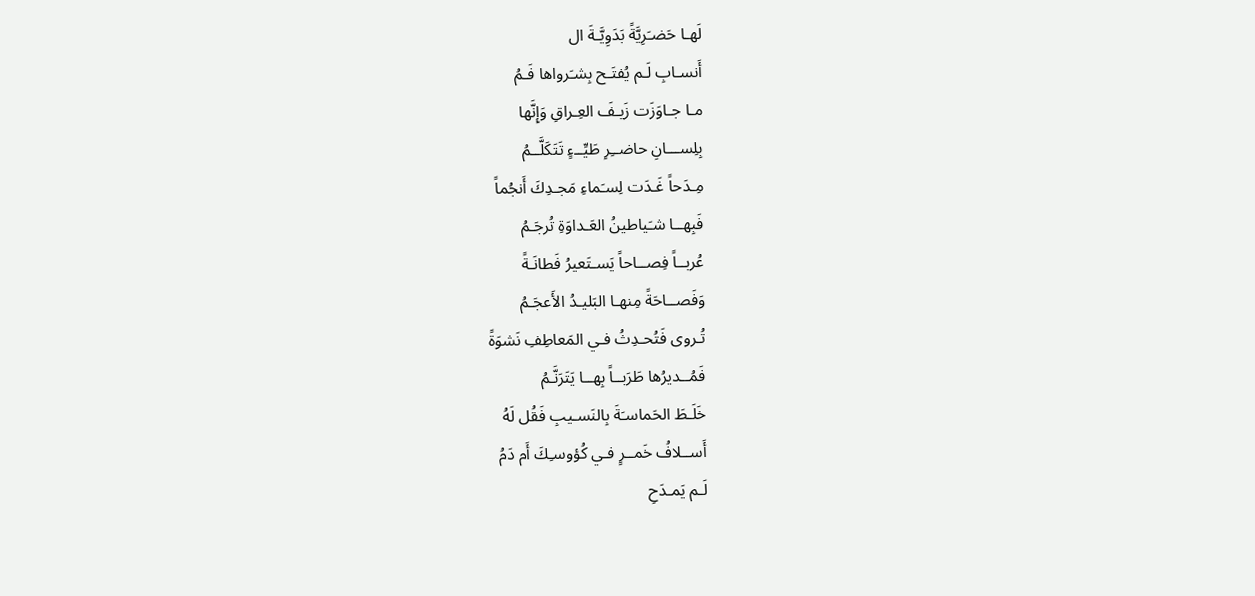لَهـا حَضـَرِيَّةً بَدَوِيَّـةَ ال
أَنسـابِ لَـم يُفتَـح بِشـَرواها فَـمُ
مـا جـاوَزَت زَيـفَ العِـراقِ وَإِنَّها
بِلِســـانِ حاضــِرِ طَيِّــءٍ تَتَكَلَّــمُ
مِـدَحاً غَـدَت لِسـَماءِ مَجـدِكَ أَنجُماً
فَبِهــا شـَياطينُ العَـداوَةِ تُرجَـمُ
عُربــاً فِصــاحاً يَسـتَعيرُ فَطانَـةً
وَفَصــاحَةً مِنهـا البَليـدُ الأَعجَـمُ
تُـروى فَتُحـدِثُ فـي المَعاطِفِ نَشوَةً
فَمُــديرُها طَرَبــاً بِهــا يَتَرَنَّـمُ
خَلَـطَ الحَماسـَةَ بِالنَسـيبِ فَقُل لَهُ
أَســلافُ خَمــرٍ فـي كُؤوسـِكَ أَم دَمُ
لَـم يَمـدَحِ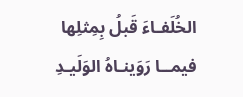الخُلَفـاءَ قَبلُ بِمِثلِها
فيمــا رَوَينـاهُ الوَلَيـدِ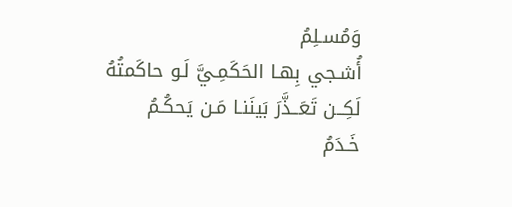وَمُسـلِمُ
أُشـجي بِهـا الحَكَمِـيَّ لَـو حاكَمتُهُ
لَكِــن تَعَــذَّرَ بَينَنـا مَـن يَحكُـمُ
خَـدَمُ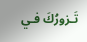تَـزورُكَ فـي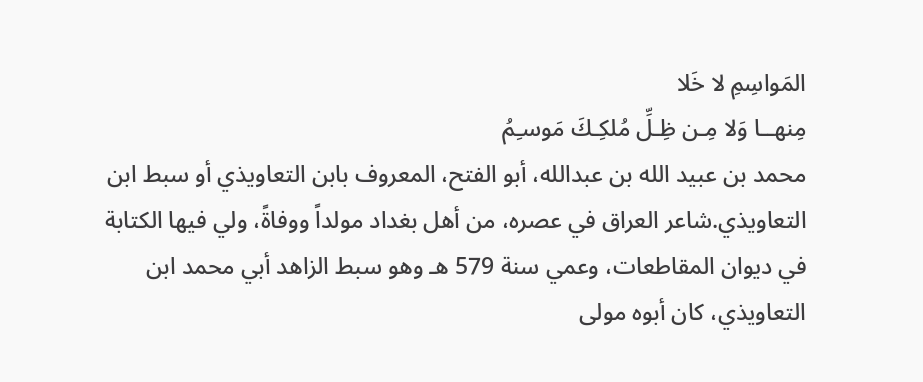المَواسِمِ لا خَلا
مِنهــا وَلا مِـن ظِـلِّ مُلكِـكَ مَوسـِمُ
محمد بن عبيد الله بن عبدالله، أبو الفتح، المعروف بابن التعاويذي أو سبط ابن التعاويذي.شاعر العراق في عصره، من أهل بغداد مولداً ووفاةً، ولي فيها الكتابة في ديوان المقاطعات، وعمي سنة 579 هـ وهو سبط الزاهد أبي محمد ابن التعاويذي، كان أبوه مولى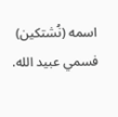اسمه (نُشتكين) فسمي عبيد الله.